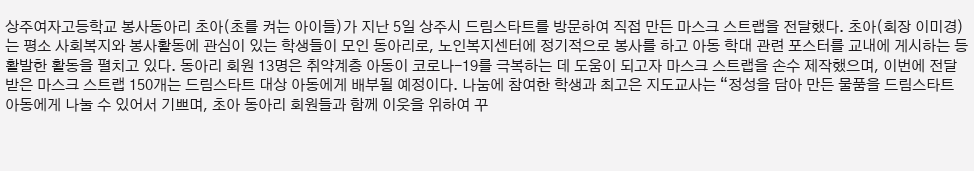상주여자고등학교 봉사동아리 초아(초를 켜는 아이들)가 지난 5일 상주시 드림스타트를 방문하여 직접 만든 마스크 스트랩을 전달했다. 초아(회장 이미경)는 평소 사회복지와 봉사활동에 관심이 있는 학생들이 모인 동아리로, 노인복지센터에 정기적으로 봉사를 하고 아동 학대 관련 포스터를 교내에 게시하는 등 활발한 활동을 펼치고 있다. 동아리 회원 13명은 취약계층 아동이 코로나-19를 극복하는 데 도움이 되고자 마스크 스트랩을 손수 제작했으며, 이번에 전달받은 마스크 스트랩 150개는 드림스타트 대상 아동에게 배부될 예정이다. 나눔에 참여한 학생과 최고은 지도교사는 “정성을 담아 만든 물품을 드림스타트 아동에게 나눌 수 있어서 기쁘며, 초아 동아리 회원들과 함께 이웃을 위하여 꾸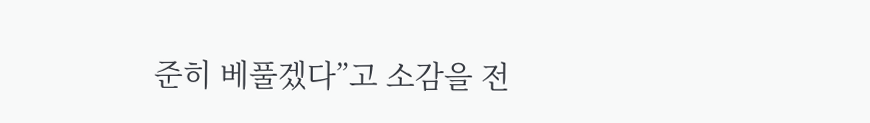준히 베풀겠다”고 소감을 전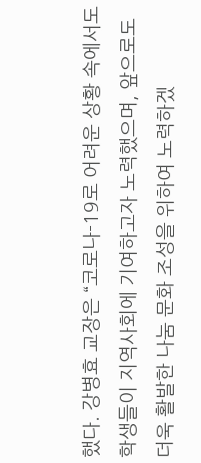했다. 강병효 교장은 “코로나-19로 어려운 상황 속에서도 학생들이 지역사회에 기여하고자 노력했으며, 앞으로도 더욱 활발한 나눔 문화 조성을 위하여 노력하겠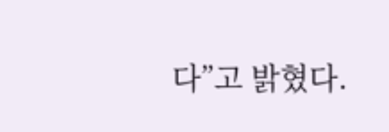다”고 밝혔다.